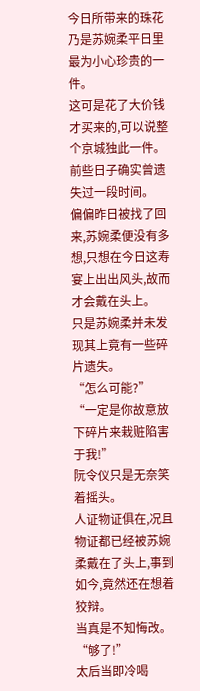今日所带来的珠花乃是苏婉柔平日里最为小心珍贵的一件。
这可是花了大价钱才买来的,可以说整个京城独此一件。
前些日子确实曾遗失过一段时间。
偏偏昨日被找了回来,苏婉柔便没有多想,只想在今日这寿宴上出出风头,故而才会戴在头上。
只是苏婉柔并未发现其上竟有一些碎片遗失。
“怎么可能?”
“一定是你故意放下碎片来栽赃陷害于我!”
阮令仪只是无奈笑着摇头。
人证物证俱在,况且物证都已经被苏婉柔戴在了头上,事到如今,竟然还在想着狡辩。
当真是不知悔改。
“够了!”
太后当即冷喝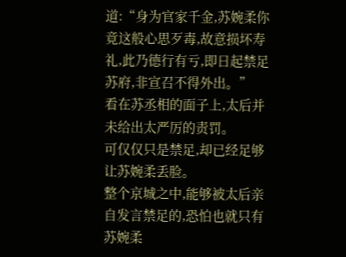道:“身为官家千金,苏婉柔你竟这般心思歹毒,故意损坏寿礼,此乃德行有亏,即日起禁足苏府,非宣召不得外出。”
看在苏丞相的面子上,太后并未给出太严厉的责罚。
可仅仅只是禁足,却已经足够让苏婉柔丢脸。
整个京城之中,能够被太后亲自发言禁足的,恐怕也就只有苏婉柔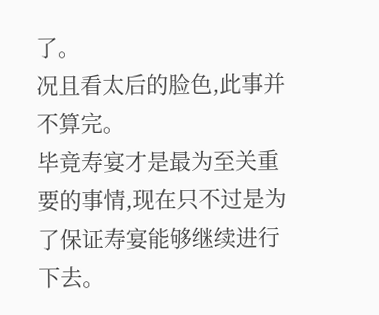了。
况且看太后的脸色,此事并不算完。
毕竟寿宴才是最为至关重要的事情,现在只不过是为了保证寿宴能够继续进行下去。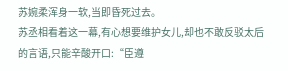苏婉柔浑身一软,当即昏死过去。
苏丞相看着这一幕,有心想要维护女儿,却也不敢反驳太后的言语,只能辛酸开口:“臣遵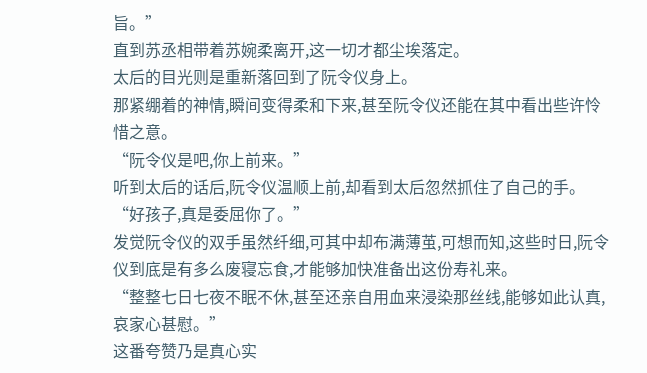旨。”
直到苏丞相带着苏婉柔离开,这一切才都尘埃落定。
太后的目光则是重新落回到了阮令仪身上。
那紧绷着的神情,瞬间变得柔和下来,甚至阮令仪还能在其中看出些许怜惜之意。
“阮令仪是吧,你上前来。”
听到太后的话后,阮令仪温顺上前,却看到太后忽然抓住了自己的手。
“好孩子,真是委屈你了。”
发觉阮令仪的双手虽然纤细,可其中却布满薄茧,可想而知,这些时日,阮令仪到底是有多么废寝忘食,才能够加快准备出这份寿礼来。
“整整七日七夜不眠不休,甚至还亲自用血来浸染那丝线,能够如此认真,哀家心甚慰。”
这番夸赞乃是真心实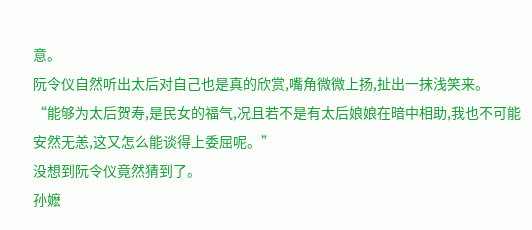意。
阮令仪自然听出太后对自己也是真的欣赏,嘴角微微上扬,扯出一抹浅笑来。
“能够为太后贺寿,是民女的福气,况且若不是有太后娘娘在暗中相助,我也不可能安然无恙,这又怎么能谈得上委屈呢。”
没想到阮令仪竟然猜到了。
孙嬷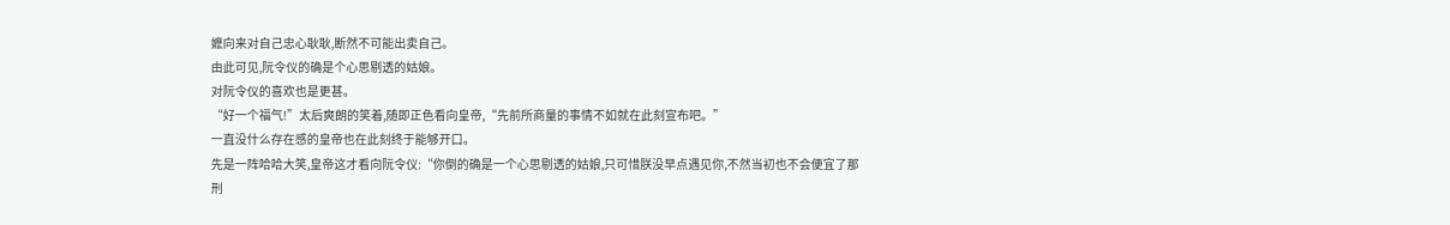嬷向来对自己忠心耿耿,断然不可能出卖自己。
由此可见,阮令仪的确是个心思剔透的姑娘。
对阮令仪的喜欢也是更甚。
“好一个福气!”太后爽朗的笑着,随即正色看向皇帝,“先前所商量的事情不如就在此刻宣布吧。”
一直没什么存在感的皇帝也在此刻终于能够开口。
先是一阵哈哈大笑,皇帝这才看向阮令仪:“你倒的确是一个心思剔透的姑娘,只可惜朕没早点遇见你,不然当初也不会便宜了那刑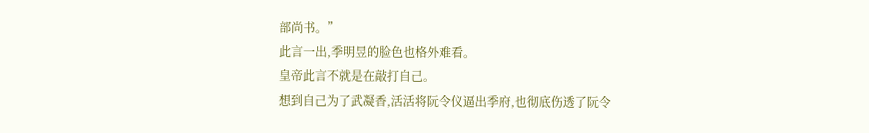部尚书。”
此言一出,季明昱的脸色也格外难看。
皇帝此言不就是在敲打自己。
想到自己为了武凝香,活活将阮令仪逼出季府,也彻底伤透了阮令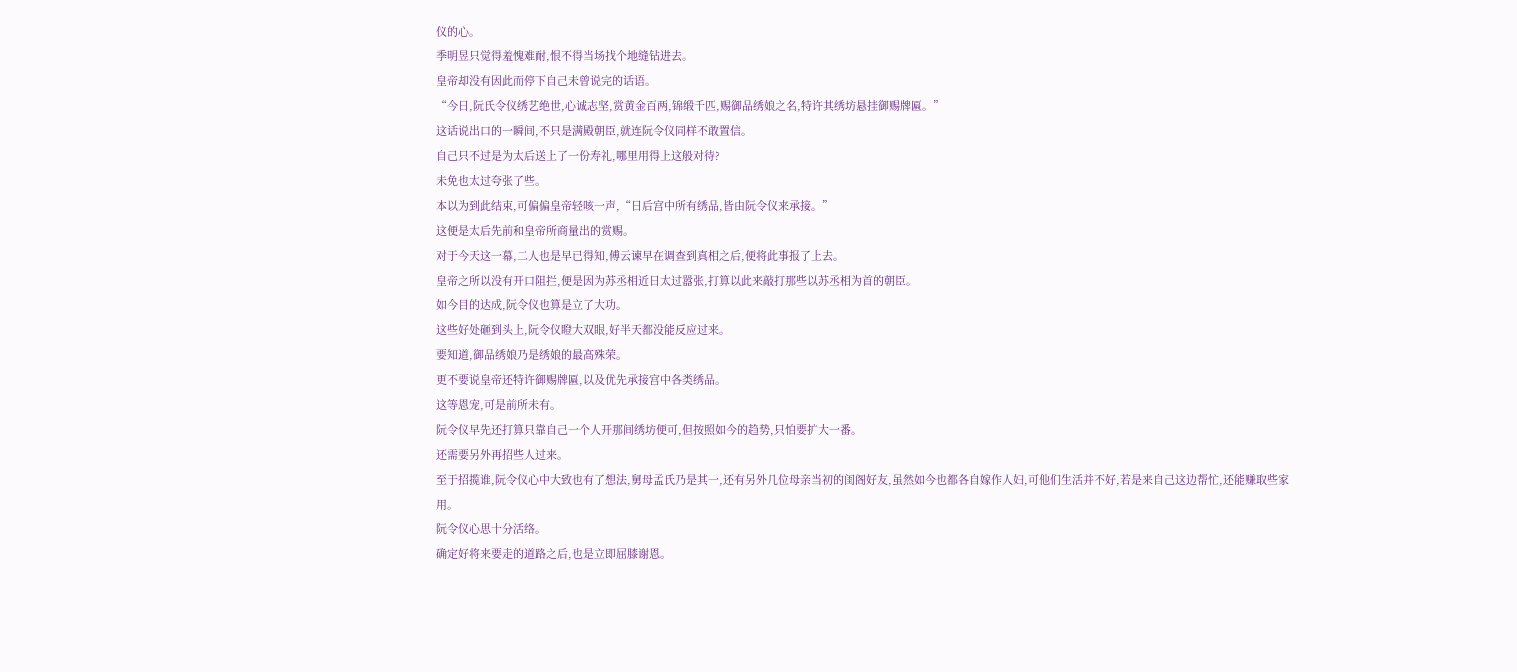仪的心。
季明昱只觉得羞愧难耐,恨不得当场找个地缝钻进去。
皇帝却没有因此而停下自己未曾说完的话语。
“今日,阮氏令仪绣艺绝世,心诚志坚,赏黄金百两,锦缎千匹,赐御品绣娘之名,特许其绣坊悬挂御赐牌匾。”
这话说出口的一瞬间,不只是满殿朝臣,就连阮令仪同样不敢置信。
自己只不过是为太后送上了一份寿礼,哪里用得上这般对待?
未免也太过夸张了些。
本以为到此结束,可偏偏皇帝轻咳一声,“日后宫中所有绣品,皆由阮令仪来承接。”
这便是太后先前和皇帝所商量出的赏赐。
对于今天这一幕,二人也是早已得知,傅云谏早在调查到真相之后,便将此事报了上去。
皇帝之所以没有开口阻拦,便是因为苏丞相近日太过嚣张,打算以此来敲打那些以苏丞相为首的朝臣。
如今目的达成,阮令仪也算是立了大功。
这些好处砸到头上,阮令仪瞪大双眼,好半天都没能反应过来。
要知道,御品绣娘乃是绣娘的最高殊荣。
更不要说皇帝还特许御赐牌匾,以及优先承接宫中各类绣品。
这等恩宠,可是前所未有。
阮令仪早先还打算只靠自己一个人开那间绣坊便可,但按照如今的趋势,只怕要扩大一番。
还需要另外再招些人过来。
至于招揽谁,阮令仪心中大致也有了想法,舅母孟氏乃是其一,还有另外几位母亲当初的闺阁好友,虽然如今也都各自嫁作人妇,可他们生活并不好,若是来自己这边帮忙,还能赚取些家用。
阮令仪心思十分活络。
确定好将来要走的道路之后,也是立即屈膝谢恩。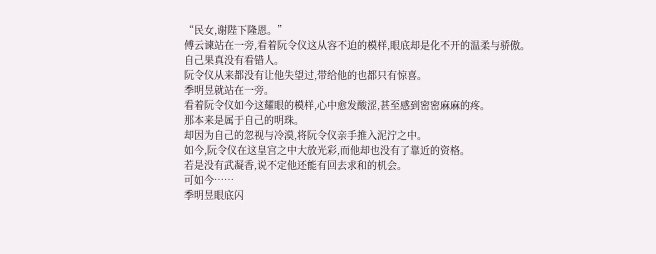“民女,谢陛下隆恩。”
傅云谏站在一旁,看着阮令仪这从容不迫的模样,眼底却是化不开的温柔与骄傲。
自己果真没有看错人。
阮令仪从来都没有让他失望过,带给他的也都只有惊喜。
季明昱就站在一旁。
看着阮令仪如今这耀眼的模样,心中愈发酸涩,甚至感到密密麻麻的疼。
那本来是属于自己的明珠。
却因为自己的忽视与冷漠,将阮令仪亲手推入泥泞之中。
如今,阮令仪在这皇宫之中大放光彩,而他却也没有了靠近的资格。
若是没有武凝香,说不定他还能有回去求和的机会。
可如今……
季明昱眼底闪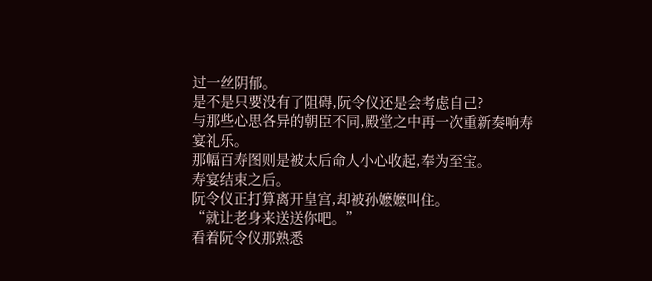过一丝阴郁。
是不是只要没有了阻碍,阮令仪还是会考虑自己?
与那些心思各异的朝臣不同,殿堂之中再一次重新奏响寿宴礼乐。
那幅百寿图则是被太后命人小心收起,奉为至宝。
寿宴结束之后。
阮令仪正打算离开皇宫,却被孙嬷嬷叫住。
“就让老身来送送你吧。”
看着阮令仪那熟悉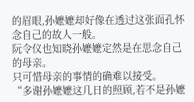的眉眼,孙嬷嬷却好像在透过这张面孔怀念自己的故人一般。
阮令仪也知晓孙嬷嬷定然是在思念自己的母亲。
只可惜母亲的事情的确难以接受。
“多谢孙嬷嬷这几日的照顾,若不是孙嬷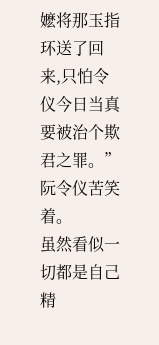嬷将那玉指环送了回来,只怕令仪今日当真要被治个欺君之罪。”
阮令仪苦笑着。
虽然看似一切都是自己精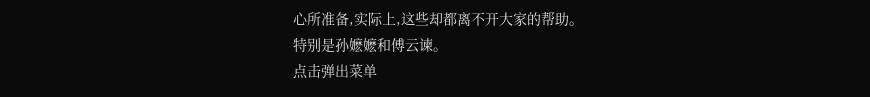心所准备,实际上,这些却都离不开大家的帮助。
特别是孙嬷嬷和傅云谏。
点击弹出菜单